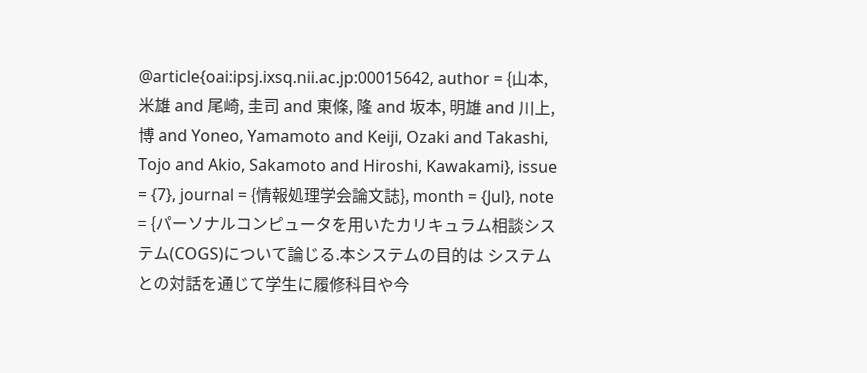@article{oai:ipsj.ixsq.nii.ac.jp:00015642, author = {山本, 米雄 and 尾崎, 圭司 and 東條, 隆 and 坂本, 明雄 and 川上, 博 and Yoneo, Yamamoto and Keiji, Ozaki and Takashi, Tojo and Akio, Sakamoto and Hiroshi, Kawakami}, issue = {7}, journal = {情報処理学会論文誌}, month = {Jul}, note = {パーソナルコンピュータを用いたカリキュラム相談システム(COGS)について論じる.本システムの目的は システムとの対話を通じて学生に履修科目や今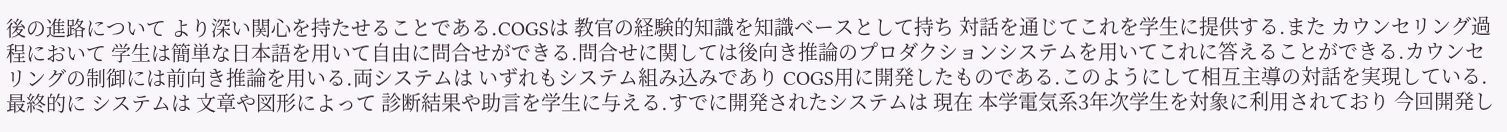後の進路について より深い関心を持たせることである.COGSは 教官の経験的知識を知識ベースとして持ち 対話を通じてこれを学生に提供する.また カウンセリング過程において 学生は簡単な日本語を用いて自由に問合せができる.問合せに関しては後向き推論のプロダクションシステムを用いてこれに答えることができる.カウンセリングの制御には前向き推論を用いる.両システムは いずれもシステム組み込みであり COGS用に開発したものである.このようにして相互主導の対話を実現している.最終的に システムは 文章や図形によって 診断結果や助言を学生に与える.すでに開発されたシステムは 現在 本学電気系3年次学生を対象に利用されており 今回開発し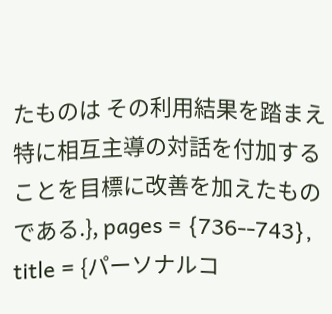たものは その利用結果を踏まえ 特に相互主導の対話を付加することを目標に改善を加えたものである.}, pages = {736--743}, title = {パーソナルコ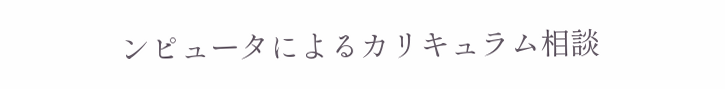ンピュータによるカリキュラム相談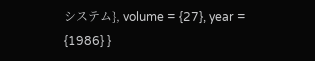システム}, volume = {27}, year = {1986} }